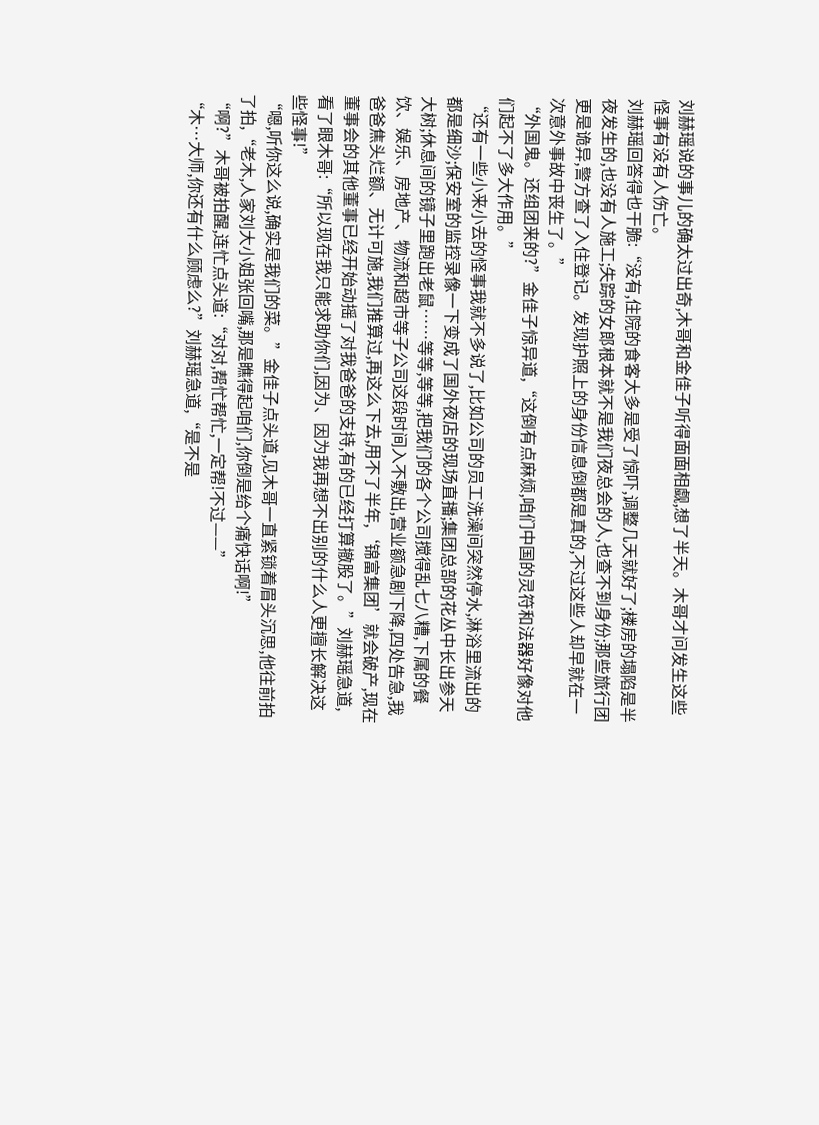刘赫瑶说的事儿的确太过出奇,木哥和金佳子听得面面相觑,想了半天。木哥才问发生这些怪事有没有人伤亡。
刘赫瑶回答得也干脆:“没有,住院的食客大多是受了惊吓,调整几天就好了;楼房的塌陷是半夜发生的,也没有人施工;失踪的女郎根本就不是我们夜总会的人,也查不到身份;那些旅行团更是诡异,警方查了入住登记。发现护照上的身份信息倒都是真的,不过这些人却早就在一次意外事故中丧生了。”
“外国鬼。还组团来的?”金佳子惊异道,“这倒有点麻烦,咱们中国的灵符和法器好像对他们起不了多大作用。”
“还有一些小来小去的怪事我就不多说了,比如公司的员工洗澡间突然停水,淋浴里流出的都是细沙;保安室的监控录像一下变成了国外夜店的现场直播;集团总部的花丛中长出参天大树;休息间的镜子里跑出老鼠……等等,等等,把我们的各个公司搅得乱七八糟,下属的餐饮、娱乐、房地产、物流和超市等子公司这段时间入不敷出,营业额急剧下降,四处告急,我爸爸焦头烂额、无计可施,我们推算过,再这么下去,用不了半年,‘锦富集团’就会破产,现在董事会的其他董事已经开始动摇了对我爸爸的支持,有的已经打算撤股了。”刘赫瑶急道,看了眼木哥:“所以现在我只能求助你们,因为、因为我再想不出别的什么人更擅长解决这些怪事!”
“嗯,听你这么说,确实是我们的菜。”金佳子点头道,见木哥一直紧锁着眉头沉思,他往前拍了拍,“老木,人家刘大小姐张回嘴,那是瞧得起咱们,你倒是给个痛快话啊!”
“啊?”木哥被拍醒,连忙点头道:“对对,帮忙帮忙,一定帮!不过——”
“木…大师,你还有什么顾虑么?”刘赫瑶急道,“是不是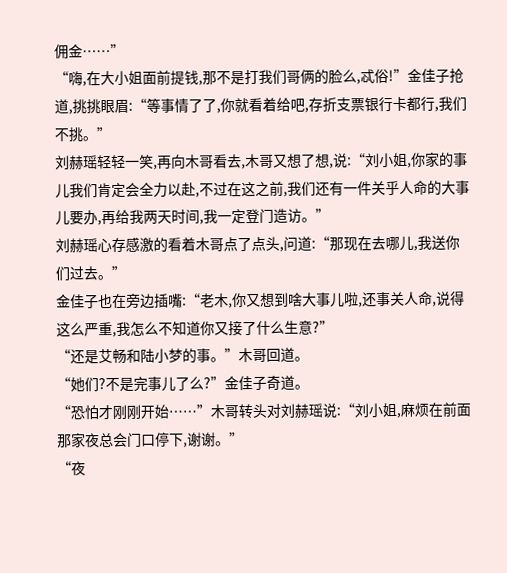佣金……”
“嗨,在大小姐面前提钱,那不是打我们哥俩的脸么,忒俗!”金佳子抢道,挑挑眼眉:“等事情了了,你就看着给吧,存折支票银行卡都行,我们不挑。”
刘赫瑶轻轻一笑,再向木哥看去,木哥又想了想,说:“刘小姐,你家的事儿我们肯定会全力以赴,不过在这之前,我们还有一件关乎人命的大事儿要办,再给我两天时间,我一定登门造访。”
刘赫瑶心存感激的看着木哥点了点头,问道:“那现在去哪儿,我送你们过去。”
金佳子也在旁边插嘴:“老木,你又想到啥大事儿啦,还事关人命,说得这么严重,我怎么不知道你又接了什么生意?”
“还是艾畅和陆小梦的事。”木哥回道。
“她们?不是完事儿了么?”金佳子奇道。
“恐怕才刚刚开始……”木哥转头对刘赫瑶说:“刘小姐,麻烦在前面那家夜总会门口停下,谢谢。”
“夜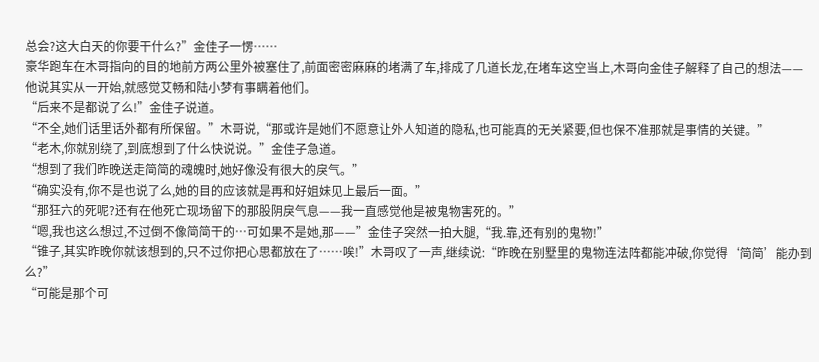总会?这大白天的你要干什么?”金佳子一愣……
豪华跑车在木哥指向的目的地前方两公里外被塞住了,前面密密麻麻的堵满了车,排成了几道长龙,在堵车这空当上,木哥向金佳子解释了自己的想法——
他说其实从一开始,就感觉艾畅和陆小梦有事瞒着他们。
“后来不是都说了么!”金佳子说道。
“不全,她们话里话外都有所保留。”木哥说,“那或许是她们不愿意让外人知道的隐私,也可能真的无关紧要,但也保不准那就是事情的关键。”
“老木,你就别绕了,到底想到了什么快说说。”金佳子急道。
“想到了我们昨晚送走简简的魂魄时,她好像没有很大的戾气。”
“确实没有,你不是也说了么,她的目的应该就是再和好姐妹见上最后一面。”
“那狂六的死呢?还有在他死亡现场留下的那股阴戾气息——我一直感觉他是被鬼物害死的。”
“嗯,我也这么想过,不过倒不像简简干的…可如果不是她,那——”金佳子突然一拍大腿,“我.靠,还有别的鬼物!”
“锥子,其实昨晚你就该想到的,只不过你把心思都放在了……唉!”木哥叹了一声,继续说:“昨晚在别墅里的鬼物连法阵都能冲破,你觉得‘简简’能办到么?”
“可能是那个可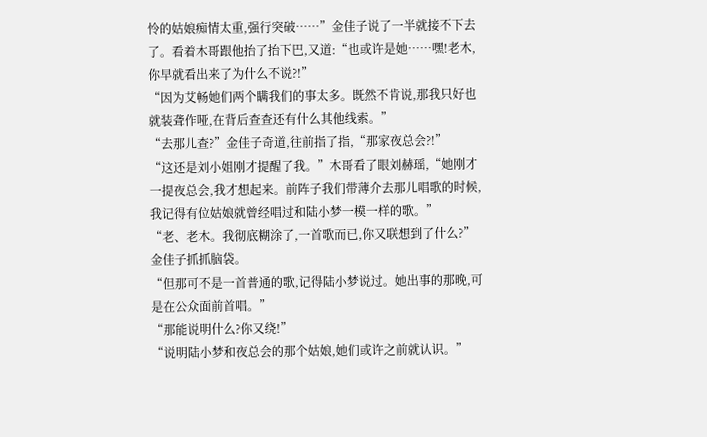怜的姑娘痴情太重,强行突破……”金佳子说了一半就接不下去了。看着木哥跟他抬了抬下巴,又道:“也或许是她……嘿!老木,你早就看出来了为什么不说?!”
“因为艾畅她们两个瞒我们的事太多。既然不肯说,那我只好也就装聋作哑,在背后查查还有什么其他线索。”
“去那儿查?”金佳子奇道,往前指了指,“那家夜总会?!”
“这还是刘小姐刚才提醒了我。”木哥看了眼刘赫瑶,“她刚才一提夜总会,我才想起来。前阵子我们带薄介去那儿唱歌的时候,我记得有位姑娘就曾经唱过和陆小梦一模一样的歌。”
“老、老木。我彻底糊涂了,一首歌而已,你又联想到了什么?”金佳子抓抓脑袋。
“但那可不是一首普通的歌,记得陆小梦说过。她出事的那晚,可是在公众面前首唱。”
“那能说明什么?你又绕!”
“说明陆小梦和夜总会的那个姑娘,她们或许之前就认识。”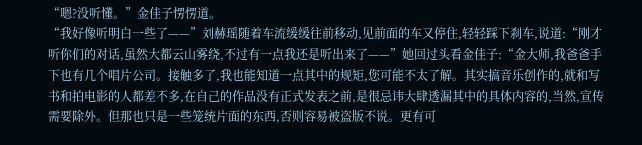“嗯?没听懂。”金佳子愣愣道。
“我好像听明白一些了——”刘赫瑶随着车流缓缓往前移动,见前面的车又停住,轻轻踩下刹车,说道:“刚才听你们的对话,虽然大都云山雾绕,不过有一点我还是听出来了——”她回过头看金佳子:“金大师,我爸爸手下也有几个唱片公司。接触多了,我也能知道一点其中的规矩,您可能不太了解。其实搞音乐创作的,就和写书和拍电影的人都差不多,在自己的作品没有正式发表之前,是很忌讳大肆透漏其中的具体内容的,当然,宣传需要除外。但那也只是一些笼统片面的东西,否则容易被盗版不说。更有可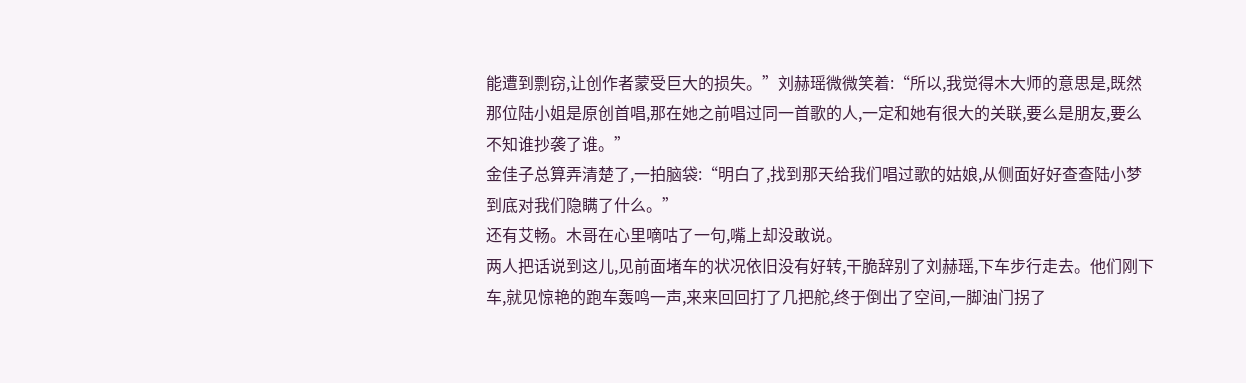能遭到剽窃,让创作者蒙受巨大的损失。”刘赫瑶微微笑着:“所以,我觉得木大师的意思是,既然那位陆小姐是原创首唱,那在她之前唱过同一首歌的人,一定和她有很大的关联,要么是朋友,要么不知谁抄袭了谁。”
金佳子总算弄清楚了,一拍脑袋:“明白了,找到那天给我们唱过歌的姑娘,从侧面好好查查陆小梦到底对我们隐瞒了什么。”
还有艾畅。木哥在心里嘀咕了一句,嘴上却没敢说。
两人把话说到这儿,见前面堵车的状况依旧没有好转,干脆辞别了刘赫瑶,下车步行走去。他们刚下车,就见惊艳的跑车轰鸣一声,来来回回打了几把舵,终于倒出了空间,一脚油门拐了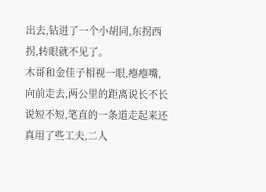出去,钻进了一个小胡同,东拐西拐,转眼就不见了。
木哥和金佳子相视一眼,瘪瘪嘴,向前走去,两公里的距离说长不长说短不短,笔直的一条道走起来还真用了些工夫,二人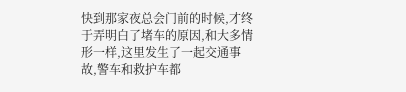快到那家夜总会门前的时候,才终于弄明白了堵车的原因,和大多情形一样,这里发生了一起交通事故,警车和救护车都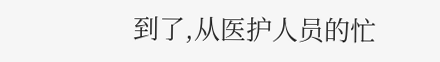到了,从医护人员的忙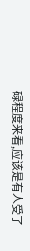碌程度来看,应该是有人受了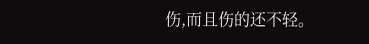伤,而且伤的还不轻。